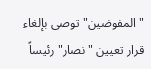"المفوضين" توصى بإلغاء قرار تعيين "نصار" رئيساً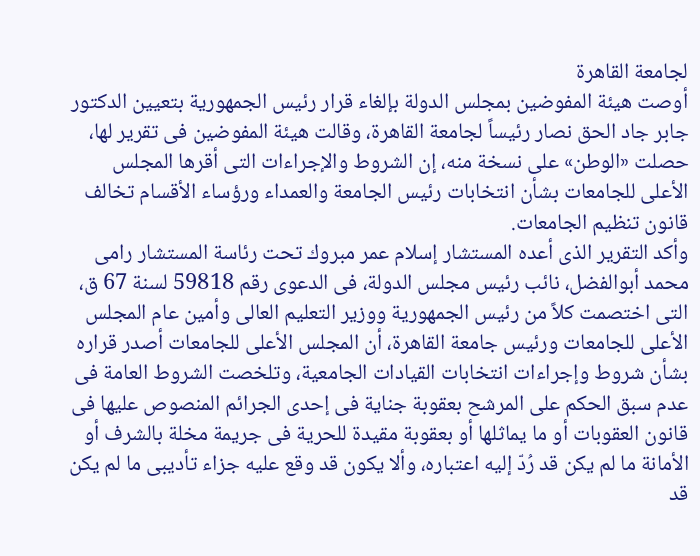لجامعة القاهرة
أوصت هيئة المفوضين بمجلس الدولة بإلغاء قرار رئيس الجمهورية بتعيين الدكتور جابر جاد الحق نصار رئيساً لجامعة القاهرة، وقالت هيئة المفوضين فى تقرير لها، حصلت «الوطن» على نسخة منه، إن الشروط والإجراءات التى أقرها المجلس الأعلى للجامعات بشأن انتخابات رئيس الجامعة والعمداء ورؤساء الأقسام تخالف قانون تنظيم الجامعات.
وأكد التقرير الذى أعده المستشار إسلام عمر مبروك تحت رئاسة المستشار رامى محمد أبوالفضل، نائب رئيس مجلس الدولة، فى الدعوى رقم 59818 لسنة 67 ق، التى اختصمت كلاً من رئيس الجمهورية ووزير التعليم العالى وأمين عام المجلس الأعلى للجامعات ورئيس جامعة القاهرة، أن المجلس الأعلى للجامعات أصدر قراره بشأن شروط وإجراءات انتخابات القيادات الجامعية، وتلخصت الشروط العامة فى عدم سبق الحكم على المرشح بعقوبة جناية فى إحدى الجرائم المنصوص عليها فى قانون العقوبات أو ما يماثلها أو بعقوبة مقيدة للحرية فى جريمة مخلة بالشرف أو الأمانة ما لم يكن قد رُدّ إليه اعتباره، وألا يكون قد وقع عليه جزاء تأديبى ما لم يكن قد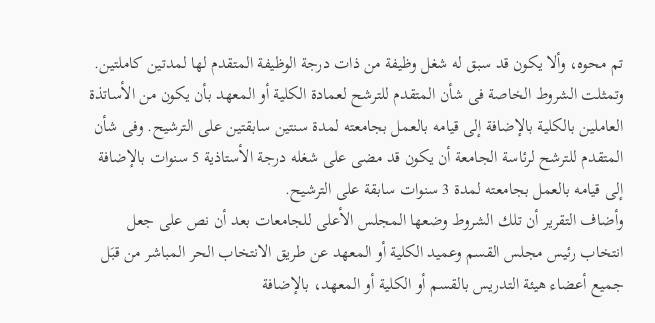تم محوه، وألا يكون قد سبق له شغل وظيفة من ذات درجة الوظيفة المتقدم لها لمدتين كاملتين. وتمثلت الشروط الخاصة فى شأن المتقدم للترشح لعمادة الكلية أو المعهد بأن يكون من الأساتذة العاملين بالكلية بالإضافة إلى قيامه بالعمل بجامعته لمدة سنتين سابقتين على الترشيح. وفى شأن المتقدم للترشح لرئاسة الجامعة أن يكون قد مضى على شغله درجة الأستاذية 5 سنوات بالإضافة إلى قيامه بالعمل بجامعته لمدة 3 سنوات سابقة على الترشيح.
وأضاف التقرير أن تلك الشروط وضعها المجلس الأعلى للجامعات بعد أن نص على جعل انتخاب رئيس مجلس القسم وعميد الكلية أو المعهد عن طريق الانتخاب الحر المباشر من قبَل جميع أعضاء هيئة التدريس بالقسم أو الكلية أو المعهد، بالإضافة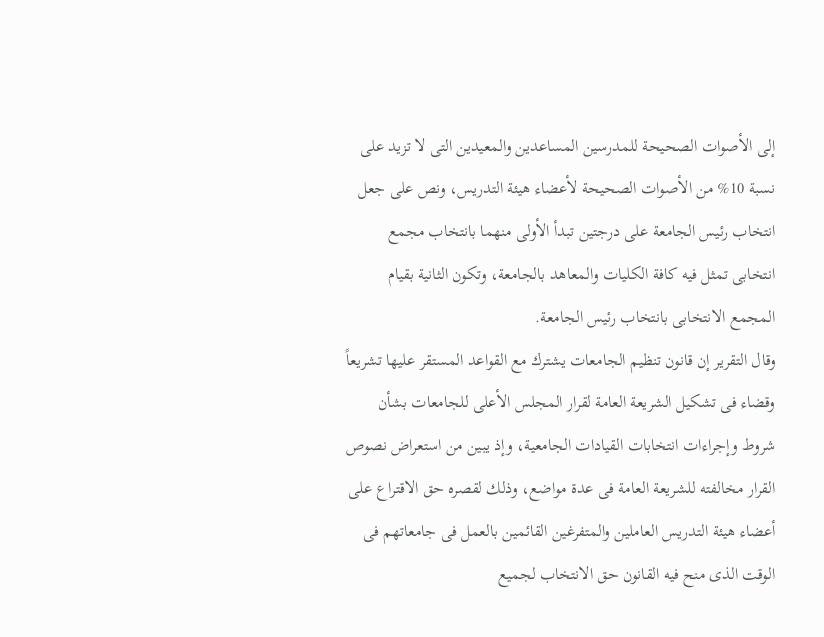إلى الأصوات الصحيحة للمدرسين المساعدين والمعيدين التى لا تزيد على نسبة 10% من الأصوات الصحيحة لأعضاء هيئة التدريس، ونص على جعل انتخاب رئيس الجامعة على درجتين تبدأ الأولى منهما بانتخاب مجمع انتخابى تمثل فيه كافة الكليات والمعاهد بالجامعة، وتكون الثانية بقيام المجمع الانتخابى بانتخاب رئيس الجامعة.
وقال التقرير إن قانون تنظيم الجامعات يشترك مع القواعد المستقر عليها تشريعاً وقضاء فى تشكيل الشريعة العامة لقرار المجلس الأعلى للجامعات بشأن شروط وإجراءات انتخابات القيادات الجامعية، وإذ يبين من استعراض نصوص القرار مخالفته للشريعة العامة فى عدة مواضع، وذلك لقصره حق الاقتراع على أعضاء هيئة التدريس العاملين والمتفرغين القائمين بالعمل فى جامعاتهم فى الوقت الذى منح فيه القانون حق الانتخاب لجميع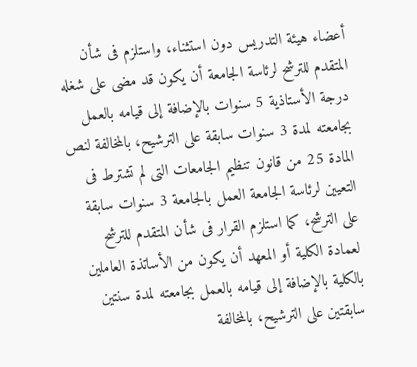أعضاء هيئة التدريس دون استثناء، واستلزم فى شأن المتقدم للترشح لرئاسة الجامعة أن يكون قد مضى على شغله درجة الأستاذية 5 سنوات بالإضافة إلى قيامه بالعمل بجامعته لمدة 3 سنوات سابقة على الترشيح، بالمخالفة لنص المادة 25 من قانون تنظيم الجامعات التى لم تشترط فى التعيين لرئاسة الجامعة العمل بالجامعة 3 سنوات سابقة على الترشح، كما استلزم القرار فى شأن المتقدم للترشح لعمادة الكلية أو المعهد أن يكون من الأساتذة العاملين بالكلية بالإضافة إلى قيامه بالعمل بجامعته لمدة سنتين سابقتين على الترشيح، بالمخالفة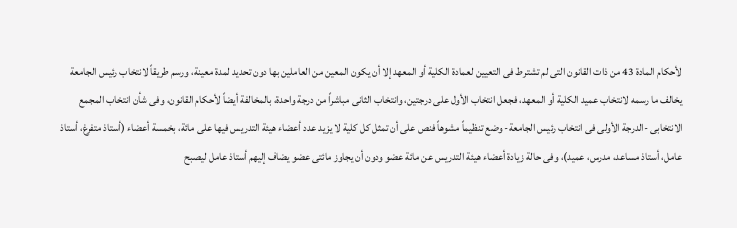لأحكام المادة 43 من ذات القانون التى لم تشترط فى التعيين لعمادة الكلية أو المعهد إلا أن يكون المعين من العاملين بها دون تحديد لمدة معينة، ورسم طريقاً لانتخاب رئيس الجامعة يخالف ما رسمه لانتخاب عميد الكلية أو المعهد، فجعل انتخاب الأول على درجتين، وانتخاب الثانى مباشراً من درجة واحدة، بالمخالفة أيضاً لأحكام القانون، وفى شأن انتخاب المجمع الانتخابى -الدرجة الأولى فى انتخاب رئيس الجامعة- وضع تنظيماً مشوهاً فنص على أن تمثل كل كلية لا يزيد عدد أعضاء هيئة التدريس فيها على مائة، بخمسة أعضاء (أستاذ متفرغ، أستاذ عامل، أستاذ مساعد، مدرس، عميد)، وفى حالة زيادة أعضاء هيئة التدريس عن مائة عضو ودون أن يجاوز مائتى عضو يضاف إليهم أستاذ عامل ليصبح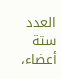العدد ستة أعضاء،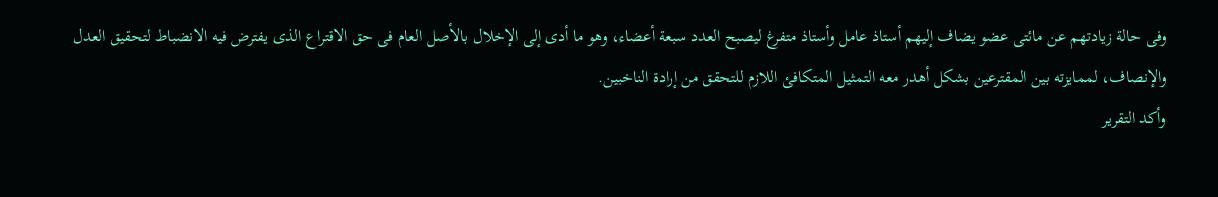وفى حالة زيادتهم عن مائتى عضو يضاف إليهم أستاذ عامل وأستاذ متفرغ ليصبح العدد سبعة أعضاء، وهو ما أدى إلى الإخلال بالأصل العام فى حق الاقتراع الذى يفترض فيه الانضباط لتحقيق العدل والإنصاف، لممايزته بين المقترعين بشكل أهدر معه التمثيل المتكافئ اللازم للتحقق من إرادة الناخبين.
وأكد التقرير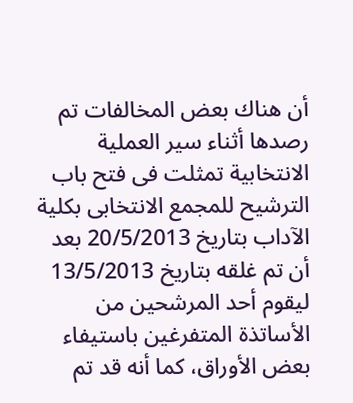أن هناك بعض المخالفات تم رصدها أثناء سير العملية الانتخابية تمثلت فى فتح باب الترشيح للمجمع الانتخابى بكلية الآداب بتاريخ 20/5/2013 بعد أن تم غلقه بتاريخ 13/5/2013 ليقوم أحد المرشحين من الأساتذة المتفرغين باستيفاء بعض الأوراق، كما أنه قد تم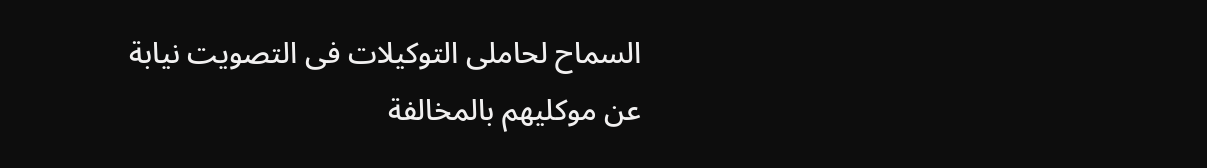السماح لحاملى التوكيلات فى التصويت نيابة عن موكليهم بالمخالفة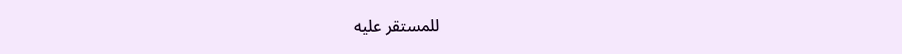للمستقر عليه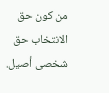من كون حق الانتخاب حق شخصى أصيل.